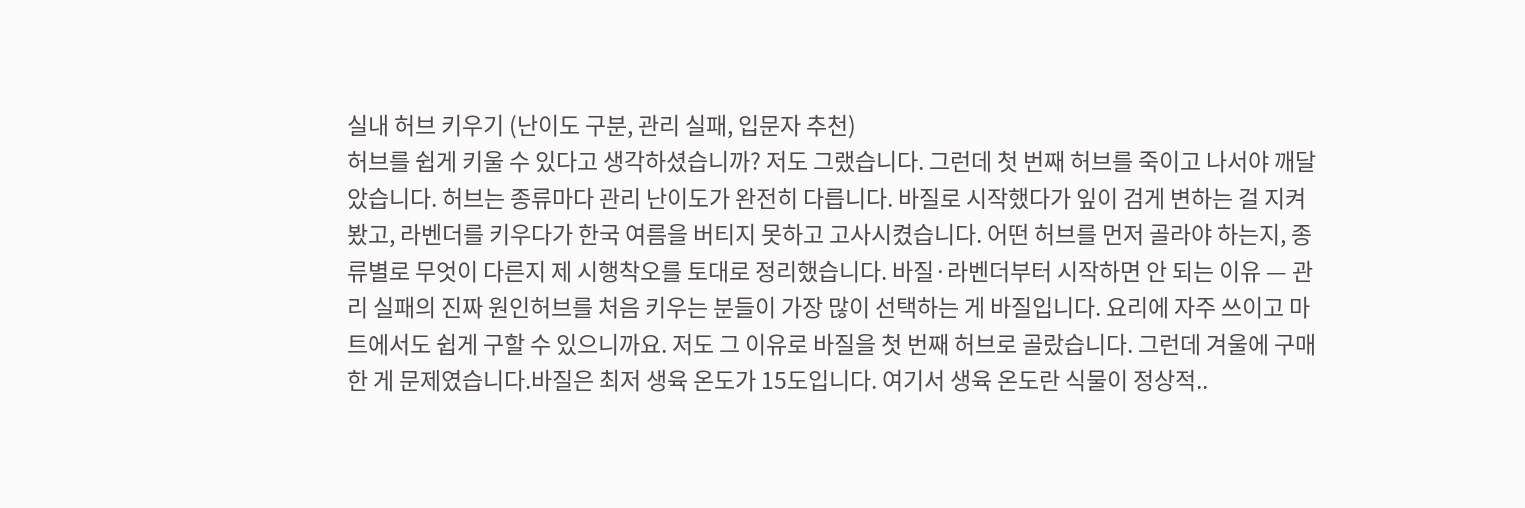실내 허브 키우기 (난이도 구분, 관리 실패, 입문자 추천)
허브를 쉽게 키울 수 있다고 생각하셨습니까? 저도 그랬습니다. 그런데 첫 번째 허브를 죽이고 나서야 깨달았습니다. 허브는 종류마다 관리 난이도가 완전히 다릅니다. 바질로 시작했다가 잎이 검게 변하는 걸 지켜봤고, 라벤더를 키우다가 한국 여름을 버티지 못하고 고사시켰습니다. 어떤 허브를 먼저 골라야 하는지, 종류별로 무엇이 다른지 제 시행착오를 토대로 정리했습니다. 바질·라벤더부터 시작하면 안 되는 이유 — 관리 실패의 진짜 원인허브를 처음 키우는 분들이 가장 많이 선택하는 게 바질입니다. 요리에 자주 쓰이고 마트에서도 쉽게 구할 수 있으니까요. 저도 그 이유로 바질을 첫 번째 허브로 골랐습니다. 그런데 겨울에 구매한 게 문제였습니다.바질은 최저 생육 온도가 15도입니다. 여기서 생육 온도란 식물이 정상적..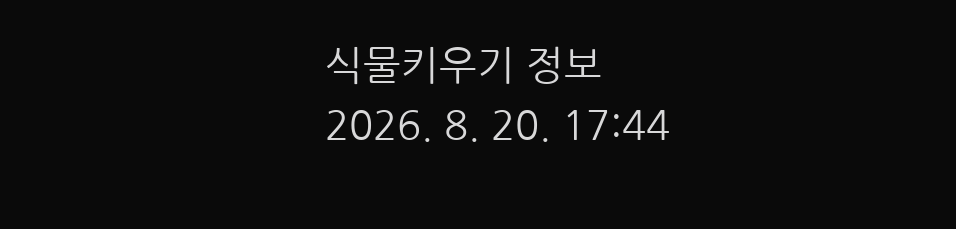식물키우기 정보
2026. 8. 20. 17:44